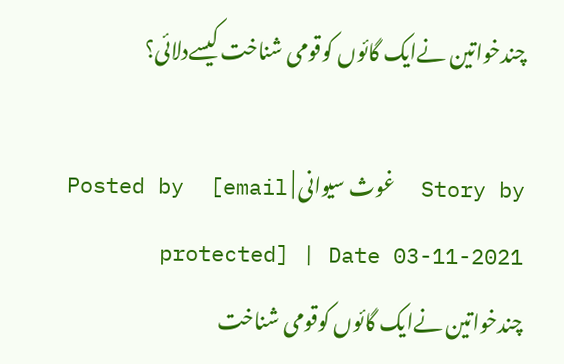چندخواتین نےایک گائوں کوقومی شناخت کیسےدلائی؟

Story by  غوث سیوانی | Posted by  [email protected] | Date 03-11-2021
چندخواتین نےایک گائوں کوقومی شناخت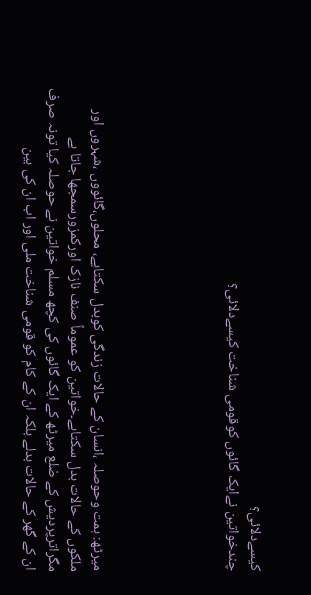کیسےدلائی؟
چندخواتین نےایک گائوں کوقومی شناخت کیسےدلائی؟





میرٹھ: ہمت وحوصلہ ،انسان کے حالات زندگی کوبدل سکتاہے، محلوں،گائووں ،شہروں اور ملکوں کے حالات بدل سکتاہے۔خواتین کو عموماً صنف نازک اورکمزورسمجھا جاتا ہے مگراترپردیش کے ضلع میرٹھ کے ایک گائوں کی کچھ مسلم خواتین نے حوصلہ کیا تونہ صرف ان کے گھر کے حالات بدلے بلکہ ان کے کام کو قومی شناخت ملی اور اب ان کی بین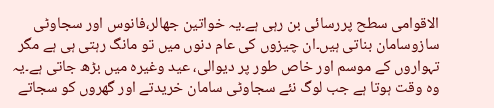الاقوامی سطح پررسائی بن رہی ہے۔یہ خواتین جھالر،فانوس اور سجاوٹی سازوسامان بناتی ہیں۔ان چیزوں کی عام دنوں میں تو مانگ رہتی ہی ہے مگر تہواروں کے موسم اور خاص طور پر دیوالی، عید وغیرہ میں بڑھ جاتی ہے۔یہ وہ وقت ہوتا ہے جب لوگ نئے سجاوٹی سامان خریدتے اور گھروں کو سجاتے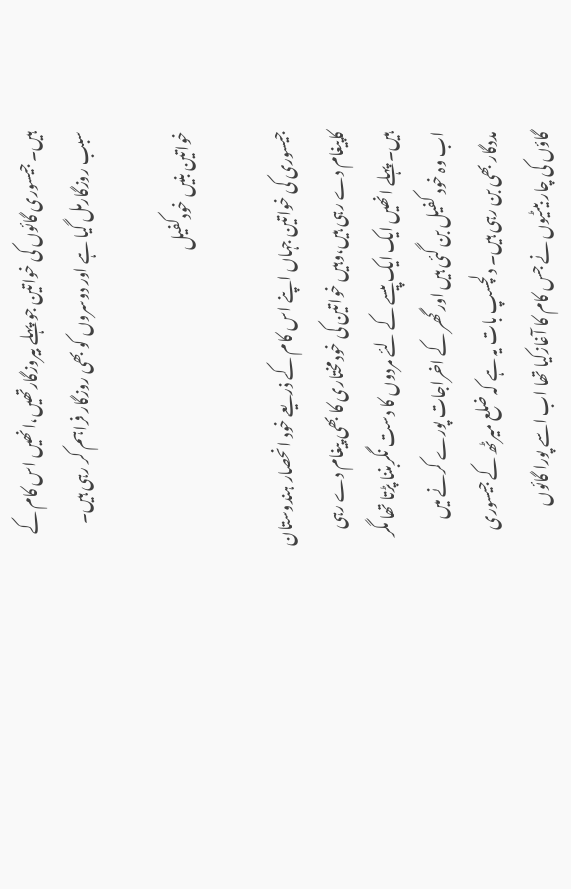ہیں۔ جیسوری گائوں کی خواتین جو پہلے بیروزگارتھیں،انھیں اس کام کے سبب روزگارمل گیا ہے اور دوسروں کو بھی روزگار فراہم کر رہی ہیں۔

خواتین بنیں خودکفیل

جیسوری کی خواتین جہاں اپنے اس کام کے ذریعے خود انحصار ہندوستان کاپیغام دے رہی ہیں،وہیں خواتین کی خودمختاری کا بھی پیغام دے رہی ہیں۔ پہلے انھیں ایک ایک پیسے کے لئے مردوں کا دست نگربننا پڑتا تھا مگر اب وہ خود کفیل بن گئی ہیں اور گھر کے اخراجات پورے کرنے میں مددگار بھی بن رہی ہیں۔ دلچسپ بات یہ ہے کہ ضلع میرٹھ کے جیسوری گاؤں کی چار بیٹیوں نے جس کام کا آغازکیا تھا اب اسے پورا گائوں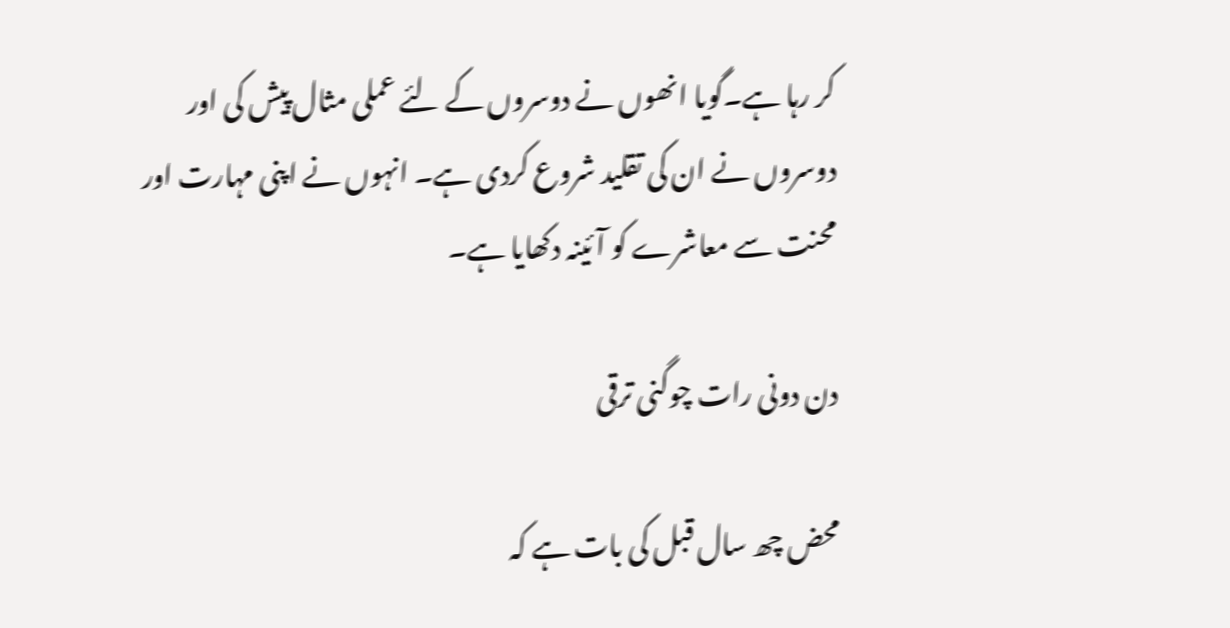کر رہا ہے۔گویا انھوں نے دوسروں کے لئے عملی مثال پیش کی اور دوسروں نے ان کی تقلید شروع کردی ہے۔ انہوں نے اپنی مہارت اور محنت سے معاشرے کو آئینہ دکھایا ہے۔

دن دونی رات چوگنی ترقی

محض چھ سال قبل کی بات ہے کہ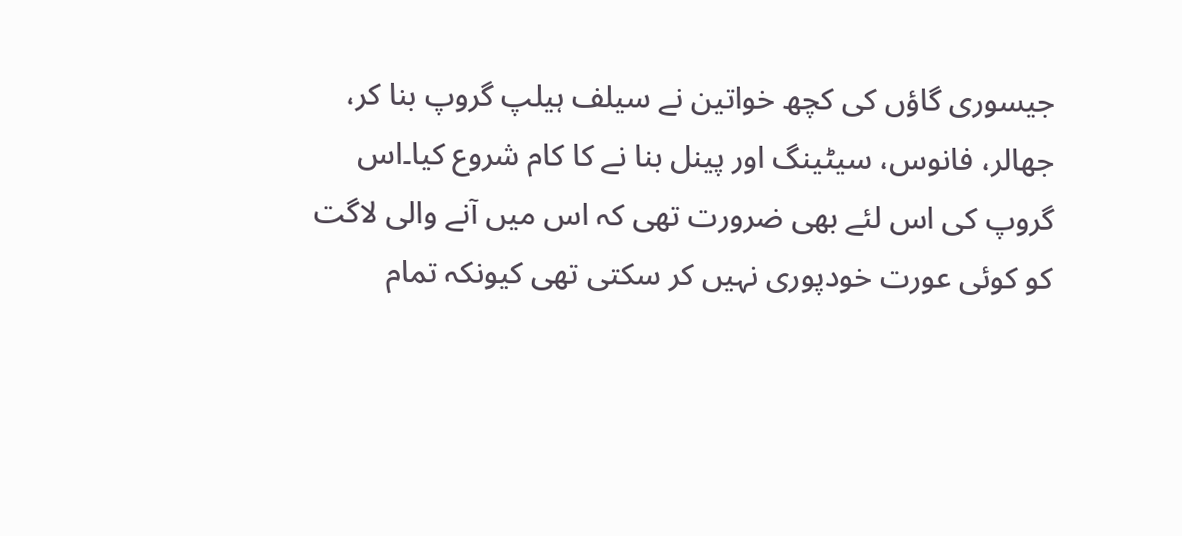جیسوری گاؤں کی کچھ خواتین نے سیلف ہیلپ گروپ بنا کر، جھالر، فانوس، سیٹینگ اور پینل بنا نے کا کام شروع کیا۔اس گروپ کی اس لئے بھی ضرورت تھی کہ اس میں آنے والی لاگت کو کوئی عورت خودپوری نہیں کر سکتی تھی کیونکہ تمام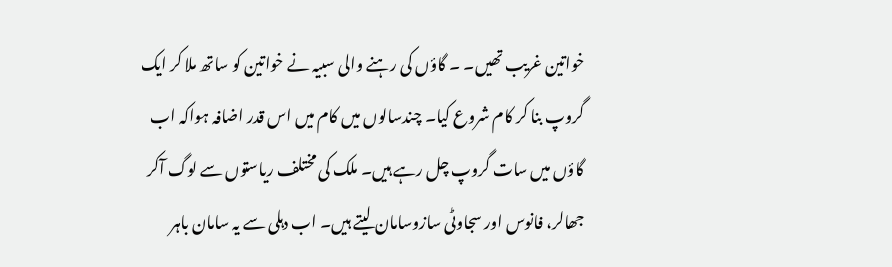خواتین غریب تھیں۔ ۔ گاؤں کی رہنے والی سبیہ نے خواتین کو ساتھ ملا کر ایک گروپ بنا کر کام شروع کیا۔ چندسالوں میں کام میں اس قدر اضافہ ہواکہ اب گاؤں میں سات گروپ چل رہے ہیں۔ ملک کی مختلف ریاستوں سے لوگ آکر جھالر، فانوس اور سجاوٹی سازوسامان لیتے ہیں۔ اب دہلی سے یہ سامان باہر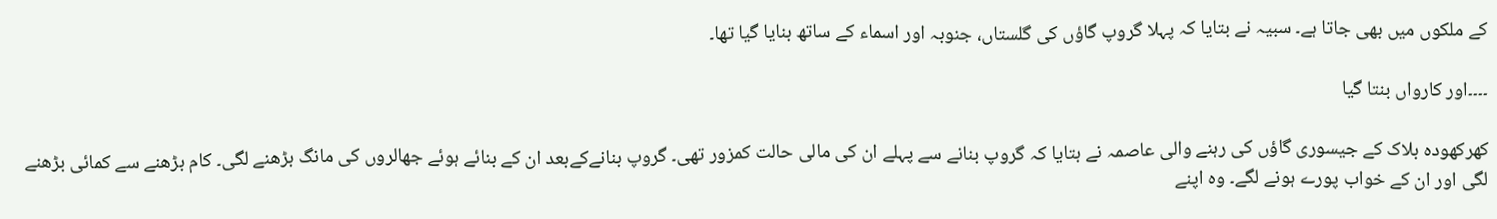کے ملکوں میں بھی جاتا ہے۔ سبیہ نے بتایا کہ پہلا گروپ گاؤں کی گلستاں، جنوبہ اور اسماء کے ساتھ بنایا گیا تھا۔

۔۔۔۔اور کارواں بنتا گیا

کھرکھودہ بلاک کے جیسوری گاؤں کی رہنے والی عاصمہ نے بتایا کہ گروپ بنانے سے پہلے ان کی مالی حالت کمزور تھی۔ گروپ بنانےکےبعد ان کے بنائے ہوئے جھالروں کی مانگ بڑھنے لگی۔ کام بڑھنے سے کمائی بڑھنے لگی اور ان کے خواب پورے ہونے لگے۔ وہ اپنے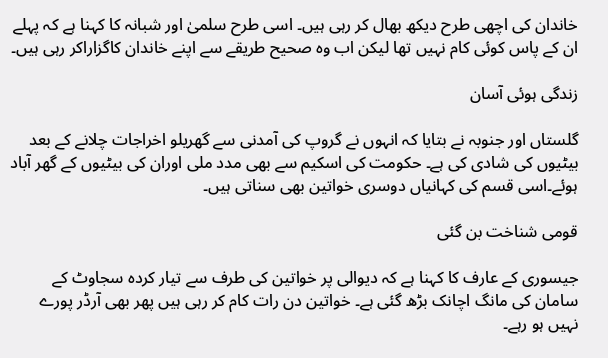خاندان کی اچھی طرح دیکھ بھال کر رہی ہیں۔ اسی طرح سلمیٰ اور شبانہ کا کہنا ہے کہ پہلے ان کے پاس کوئی کام نہیں تھا لیکن اب وہ صحیح طریقے سے اپنے خاندان کاگزاراکر رہی ہیں۔

زندگی ہوئی آسان

گلستاں اور جنوبہ نے بتایا کہ انہوں نے گروپ کی آمدنی سے گھریلو اخراجات چلانے کے بعد بیٹیوں کی شادی کی ہے۔ حکومت کی اسکیم سے بھی مدد ملی اوران کی بیٹیوں کے گھر آباد ہوئے۔اسی قسم کی کہانیاں دوسری خواتین بھی سناتی ہیں۔

قومی شناخت بن گئی

جیسوری کے عارف کا کہنا ہے کہ دیوالی پر خواتین کی طرف سے تیار کردہ سجاوٹ کے سامان کی مانگ اچانک بڑھ گئی ہے۔ خواتین دن رات کام کر رہی ہیں پھر بھی آرڈر پورے نہیں ہو رہے۔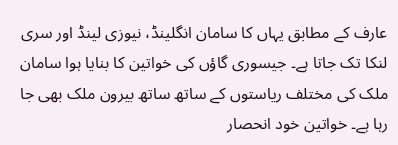عارف کے مطابق یہاں کا سامان انگلینڈ، نیوزی لینڈ اور سری لنکا تک جاتا ہے۔ جیسوری گاؤں کی خواتین کا بنایا ہوا سامان ملک کی مختلف ریاستوں کے ساتھ ساتھ بیرون ملک بھی جا رہا ہے۔ خواتین خود انحصار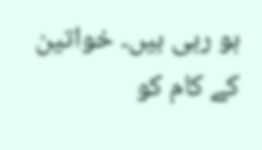ہو رہی ہیں۔ خواتین کے کام کو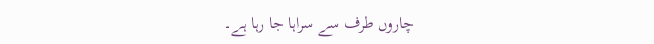چاروں طرف سے سراہا جا رہا ہے۔